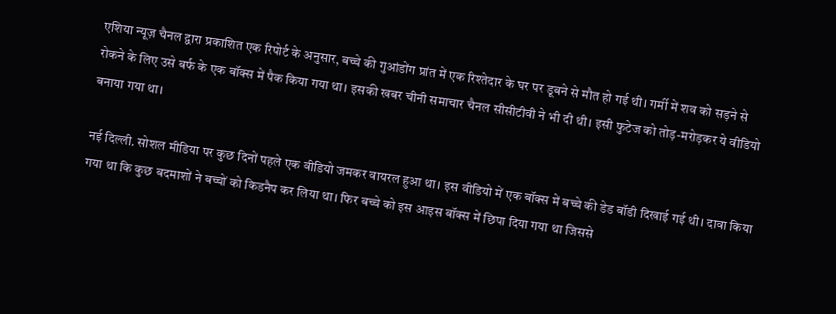एशिया न्यूज़ चैनल द्वारा प्रकाशित एक रिपोर्ट के अनुसार, बच्चे की गुआंडोंग प्रांत में एक रिश्तेदार के घर पर डूबने से मौत हो गई थी। गर्मी में शव को सड़ने से रोकने के लिए उसे बर्फ के एक बॉक्स में पैक किया गया था। इसकी खबर चीनी समाचार चैनल सीसीटीवी ने भी दी थी। इसी फुटेज को तोड़-मरोड़कर ये वीडियो बनाया गया था।

नई दिल्ली. सोशल मीडिया पर कुछ दिनों पहले एक वीडियो जमकर वायरल हुआ था। इस वीडियो में एक बॉक्स में बच्चे की डेड बॉडी दिखाई गई थी। दावा किया गया था कि कुछ बदमाशों ने बच्चों को किडनैप कर लिया था। फिर बच्चे को इस आइस बॉक्स में छिपा दिया गया था जिससे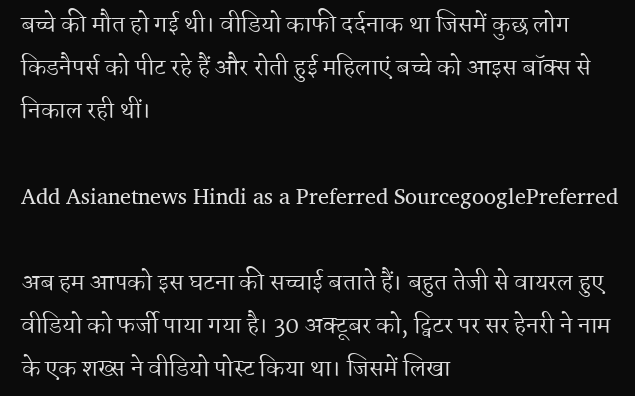बच्चे की मौत हो गई थी। वीडियो काफी दर्दनाक था जिसमें कुछ लोग किडनैपर्स को पीट रहे हैं और रोती हुई महिलाएं बच्चे को आइस बॉक्स से निकाल रही थीं।

Add Asianetnews Hindi as a Preferred SourcegooglePreferred

अब हम आपको इस घटना की सच्चाई बताते हैं। बहुत तेजी से वायरल हुए वीडियो को फर्जी पाया गया है। 30 अक्टूबर को, ट्विटर पर सर हेनरी ने नाम के एक शख्स ने वीडियो पोस्ट किया था। जिसमें लिखा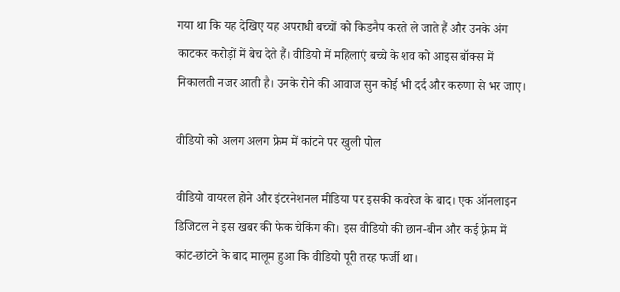गया था कि यह देखिए यह अपराधी बच्चों को किडनैप करते ले जाते हैं और उनके अंग काटकर करोड़ों में बेच देते हैं। वीडियो में महिलाएं बच्चे के शव को आइस बॉक्स में निकालती नजर आती है। उनके रोने की आवाज सुन कोई भी दर्द और करुणा से भर जाए।

वीडियो को अलग अलग फ्रेम में कांटने पर खुली पोल

वीडियो वायरल होने और इंटरनेशनल मीडिया पर इसकी कवरेज के बाद। एक ऑनलाइन डिजिटल ने इस खबर की फेक चेकिंग की। इस वीडियो की छान-बीन और कई फ़्रेम में कांट-छांटने के बाद मालूम हुआ कि वीडियो पूरी तरह फर्जी था।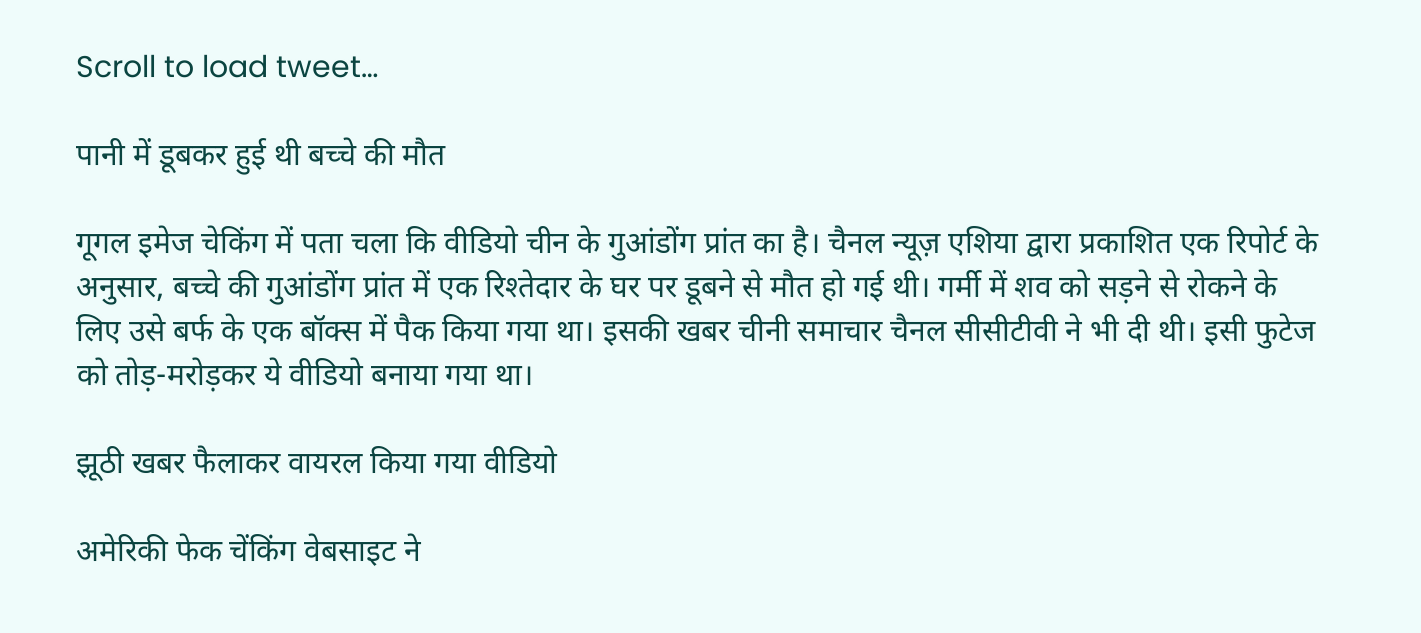Scroll to load tweet…

पानी में डूबकर हुई थी बच्चे की मौत

गूगल इमेज चेकिंग में पता चला कि वीडियो चीन के गुआंडोंग प्रांत का है। चैनल न्यूज़ एशिया द्वारा प्रकाशित एक रिपोर्ट के अनुसार, बच्चे की गुआंडोंग प्रांत में एक रिश्तेदार के घर पर डूबने से मौत हो गई थी। गर्मी में शव को सड़ने से रोकने के लिए उसे बर्फ के एक बॉक्स में पैक किया गया था। इसकी खबर चीनी समाचार चैनल सीसीटीवी ने भी दी थी। इसी फुटेज को तोड़-मरोड़कर ये वीडियो बनाया गया था।

झूठी खबर फैलाकर वायरल किया गया वीडियो

अमेरिकी फेक चेंकिंग वेबसाइट ने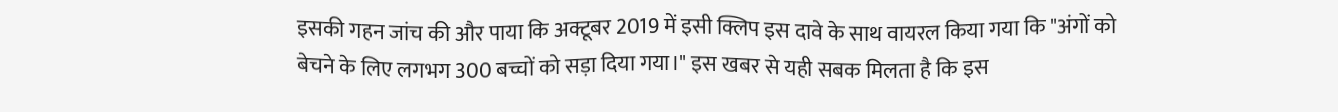इसकी गहन जांच की और पाया कि अक्टूबर 2019 में इसी क्लिप इस दावे के साथ वायरल किया गया कि "अंगों को बेचने के लिए लगभग 300 बच्चों को सड़ा दिया गया।" इस खबर से यही सबक मिलता है कि इस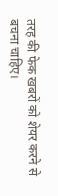तरह की फेक खबरों को शेयर करने से बचना चाहिए।